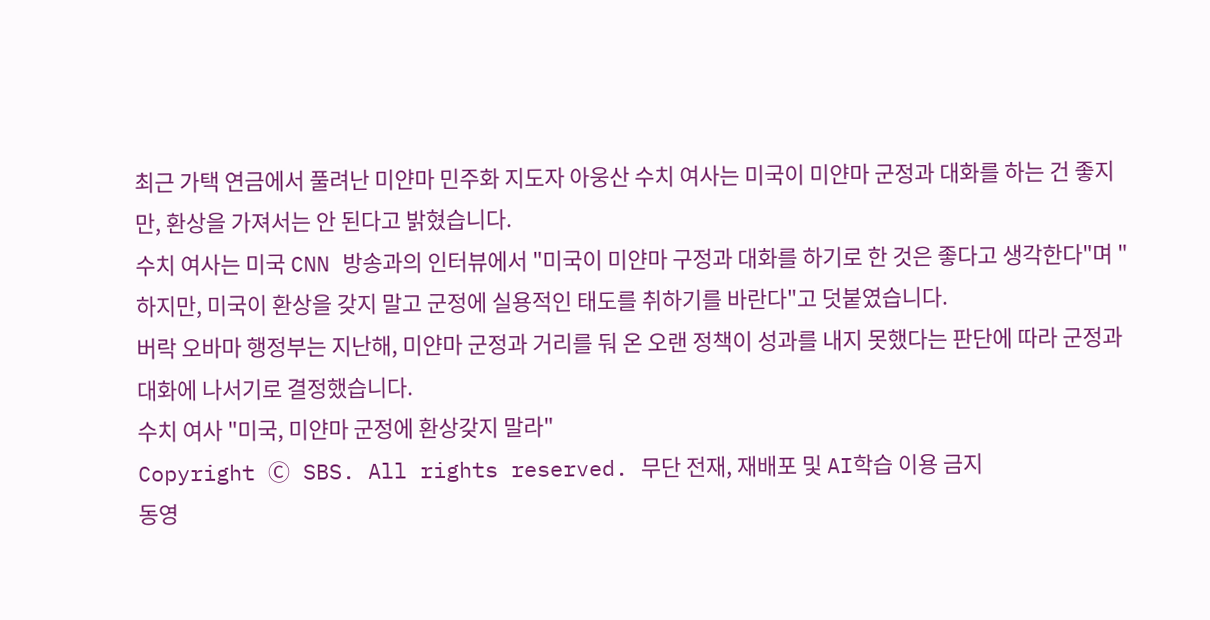최근 가택 연금에서 풀려난 미얀마 민주화 지도자 아웅산 수치 여사는 미국이 미얀마 군정과 대화를 하는 건 좋지만, 환상을 가져서는 안 된다고 밝혔습니다.
수치 여사는 미국 CNN 방송과의 인터뷰에서 "미국이 미얀마 구정과 대화를 하기로 한 것은 좋다고 생각한다"며 "하지만, 미국이 환상을 갖지 말고 군정에 실용적인 태도를 취하기를 바란다"고 덧붙였습니다.
버락 오바마 행정부는 지난해, 미얀마 군정과 거리를 둬 온 오랜 정책이 성과를 내지 못했다는 판단에 따라 군정과 대화에 나서기로 결정했습니다.
수치 여사 "미국, 미얀마 군정에 환상갖지 말라"
Copyright Ⓒ SBS. All rights reserved. 무단 전재, 재배포 및 AI학습 이용 금지
동영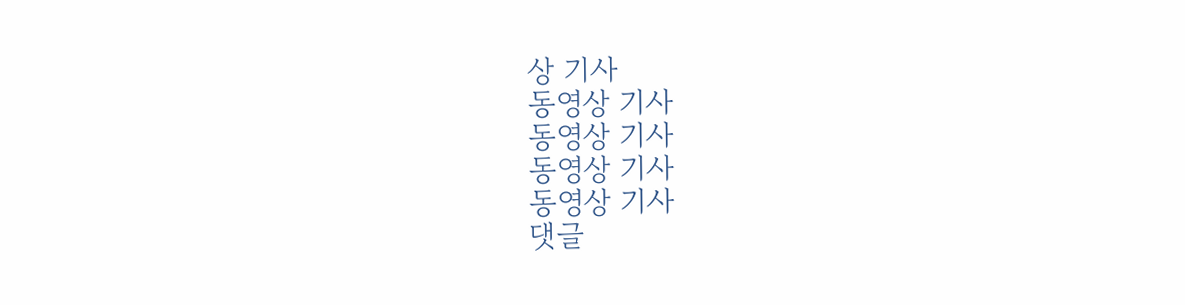상 기사
동영상 기사
동영상 기사
동영상 기사
동영상 기사
댓글